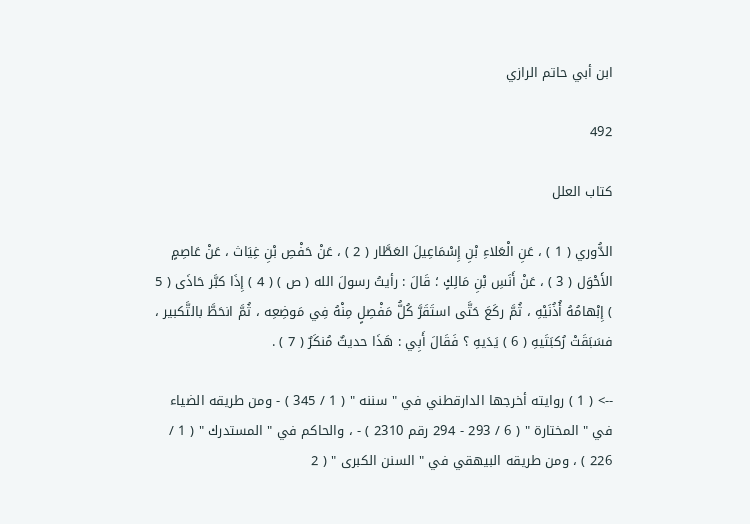ابن أبي حاتم الرازي

492

كتاب العلل

الدُّوري ( 1 ) ، عَنِ الْعَلاءِ بْنِ إِسْمَاعِيلَ العَطَّار ( 2 ) ، عَنْ حَفْصِ بْنِ غِيَاث ، عَنْ عَاصِمٍ الأَحْوَل ( 3 ) ، عَنْ أَنَسِ بْنِ مَالِكٍ ؛ قَالَ : رأيتُ رسولَ الله ( ص ) ( 4 ) إِذَا كبَّر حَاذَى ( 5 ) إِبْهامُهُ أُذُنَيْهِ ، ثُمَّ ركَعَ حَتَّى استَقَرَّ كُلُّ مَفْصِلٍ مِنْهُ فِي مَوضِعِه ، ثُمَّ انحَطَّ بالتَّكبير ، فسَبَقَتْ رُكبَتَيهِ ( 6 ) يَدَيهِ ؟ فَقَالَ أَبِي : هَذَا حديثٌ مُنكَرٌ ( 7 ) .

--> ( 1 ) روايته أخرجها الدارقطني في " سننه " ( 1 / 345 ) - ومن طريقه الضياء في " المختارة " ( 6 / 293 - 294 رقم 2310 ) - ، والحاكم في " المستدرك " ( 1 / 226 ) ، ومن طريقه البيهقي في " السنن الكبرى " ( 2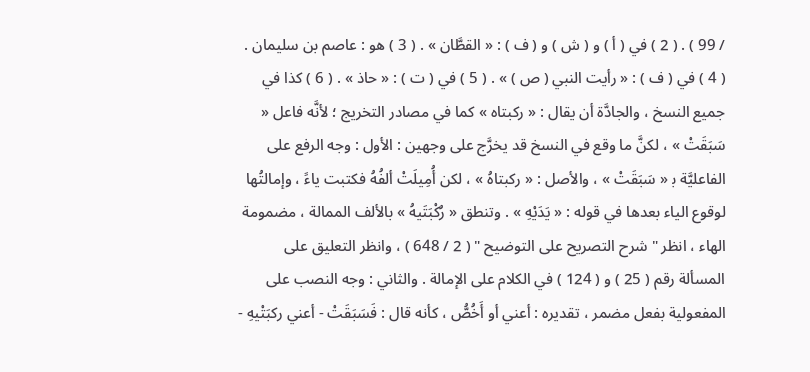/ 99 ) . ( 2 ) في ( أ ) و ( ش ) و ( ف ) : « القطَّان » . ( 3 ) هو : عاصم بن سليمان . ( 4 ) في ( ف ) : « رأيت النبي ( ص ) » . ( 5 ) في ( ت ) : « حاذ » . ( 6 ) كذا في جميع النسخ ، والجادَّة أن يقال : « ركبتاه » كما في مصادر التخريج ؛ لأنَّه فاعل « سَبَقَتْ » ، لكنَّ ما وقع في النسخ قد يخرَّج على وجهين : الأول : وجه الرفع على الفاعليَّة ب‍ « سَبَقَتْ » ، والأصل : « ركبتاهُ » ، لكن أُمِيلَتْ ألفُهُ فكتبت ياءً ، وإمالتُها لوقوع الياء بعدها في قوله : « يَدَيْهِ » . وتنطق « رُكْبَتَيهُ » بالألف الممالة ، مضمومة الهاء ، انظر " شرح التصريح على التوضيح " ( 2 / 648 ) ، وانظر التعليق على المسألة رقم ( 25 ) و ( 124 ) في الكلام على الإمالة . والثاني : وجه النصب على المفعولية بفعل مضمر ، تقديره : أعني أو أَخُصُّ ، كأنه قال : فَسَبَقَتْ - أعني ركبَتْيهِ -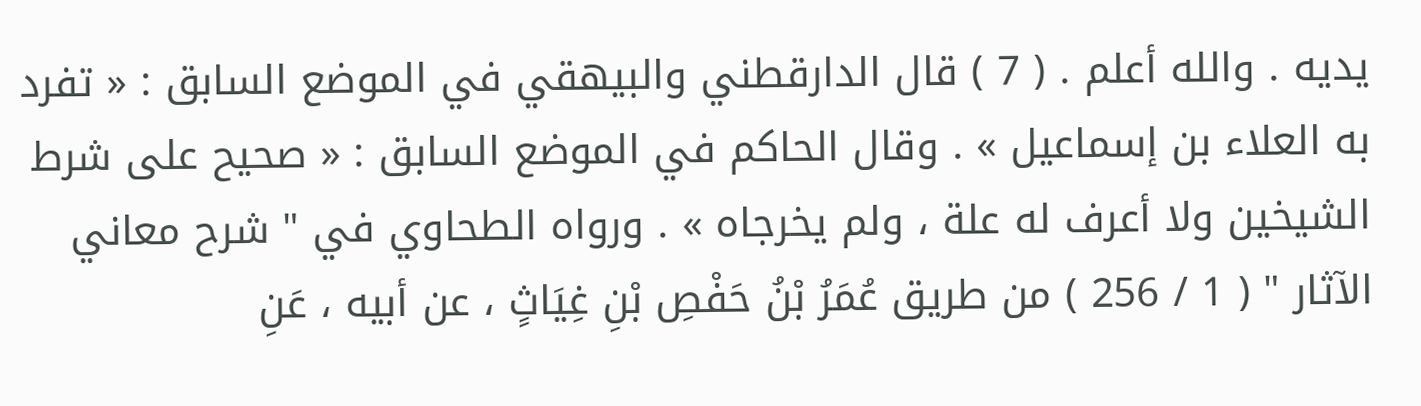يديه . والله أعلم . ( 7 ) قال الدارقطني والبيهقي في الموضع السابق : « تفرد به العلاء بن إسماعيل » . وقال الحاكم في الموضع السابق : « صحيح على شرط الشيخين ولا أعرف له علة ، ولم يخرجاه » . ورواه الطحاوي في " شرح معاني الآثار " ( 1 / 256 ) من طريق عُمَرُ بْنُ حَفْصِ بْنِ غِيَاثٍ ، عن أبيه ، عَنِ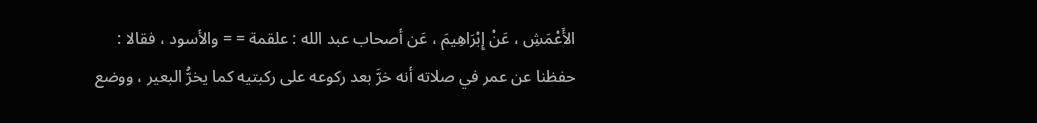الأَعْمَشِ ، عَنْ إِبْرَاهِيمَ ، عَن أصحاب عبد الله : علقمة = = والأسود ، فقالا : حفظنا عن عمر في صلاته أنه خرَّ بعد ركوعه على ركبتيه كما يخرُّ البعير ، ووضع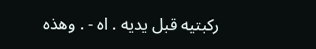ركبتيه قبل يديه . اه - . وهذه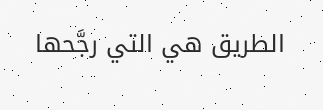الطريق هي التي رجَّحها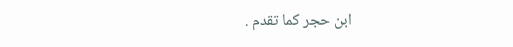ابن حجر كما تقدم .